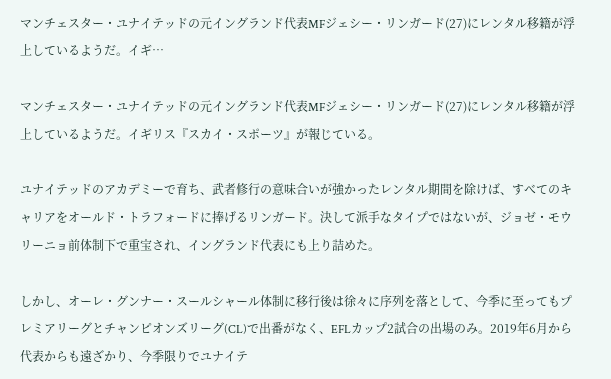マンチェスター・ユナイテッドの元イングランド代表MFジェシー・リンガード(27)にレンタル移籍が浮上しているようだ。イギ…

マンチェスター・ユナイテッドの元イングランド代表MFジェシー・リンガード(27)にレンタル移籍が浮上しているようだ。イギリス『スカイ・スポーツ』が報じている。

ユナイテッドのアカデミーで育ち、武者修行の意味合いが強かったレンタル期間を除けば、すべてのキャリアをオールド・トラフォードに捧げるリンガード。決して派手なタイプではないが、ジョゼ・モウリーニョ前体制下で重宝され、イングランド代表にも上り詰めた。

しかし、オーレ・グンナー・スールシャール体制に移行後は徐々に序列を落として、今季に至ってもプレミアリーグとチャンピオンズリーグ(CL)で出番がなく、EFLカップ2試合の出場のみ。2019年6月から代表からも遠ざかり、今季限りでユナイテ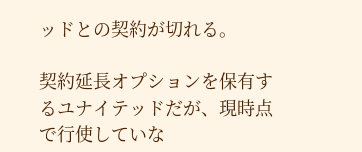ッドとの契約が切れる。

契約延長オプションを保有するユナイテッドだが、現時点で行使していな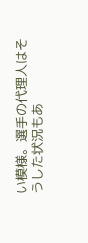い模様。選手の代理人はそうした状況もあ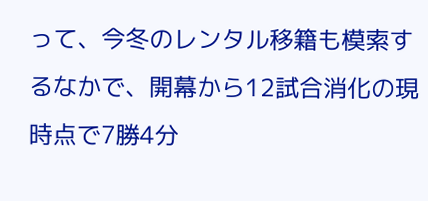って、今冬のレンタル移籍も模索するなかで、開幕から12試合消化の現時点で7勝4分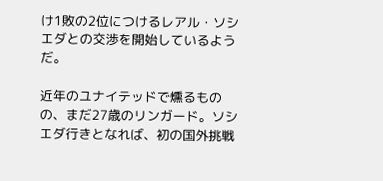け1敗の2位につけるレアル・ソシエダとの交渉を開始しているようだ。

近年のユナイテッドで燻るものの、まだ27歳のリンガード。ソシエダ行きとなれば、初の国外挑戦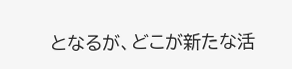となるが、どこが新たな活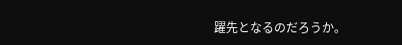躍先となるのだろうか。